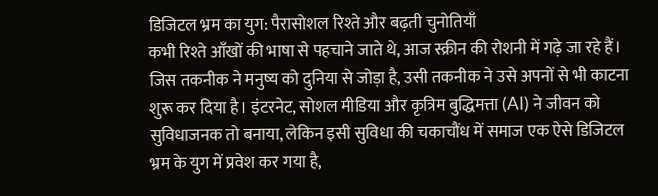डिजिटल भ्रम का युग: पैरासोशल रिश्ते और बढ़ती चुनोतियाँ
कभी रिश्ते आँखों की भाषा से पहचाने जाते थे, आज स्क्रीन की रोशनी में गढ़े जा रहे हैं। जिस तकनीक ने मनुष्य को दुनिया से जोड़ा है, उसी तकनीक ने उसे अपनों से भी काटना शुरू कर दिया है। इंटरनेट, सोशल मीडिया और कृत्रिम बुद्धिमत्ता (AI) ने जीवन को सुविधाजनक तो बनाया, लेकिन इसी सुविधा की चकाचौंध में समाज एक ऐसे डिजिटल भ्रम के युग में प्रवेश कर गया है,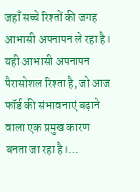जहाँ सच्चे रिश्तों की जगह आभासी अपनापन ले रहा है। यही आभासी अपनापन पैरासोशल रिश्ता है, जो आज फॉर्ड की संभावनाएं बढ़ाने वाला एक प्रमुख कारण बनता जा रहा है।…